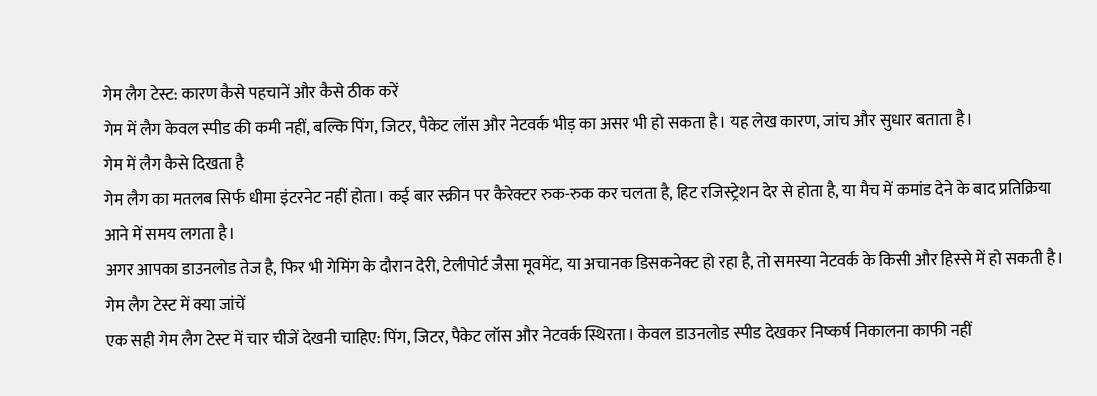गेम लैग टेस्ट: कारण कैसे पहचानें और कैसे ठीक करें
गेम में लैग केवल स्पीड की कमी नहीं, बल्कि पिंग, जिटर, पैकेट लॉस और नेटवर्क भीड़ का असर भी हो सकता है। यह लेख कारण, जांच और सुधार बताता है।
गेम में लैग कैसे दिखता है
गेम लैग का मतलब सिर्फ धीमा इंटरनेट नहीं होता। कई बार स्क्रीन पर कैरेक्टर रुक-रुक कर चलता है, हिट रजिस्ट्रेशन देर से होता है, या मैच में कमांड देने के बाद प्रतिक्रिया आने में समय लगता है।
अगर आपका डाउनलोड तेज है, फिर भी गेमिंग के दौरान देरी, टेलीपोर्ट जैसा मूवमेंट, या अचानक डिसकनेक्ट हो रहा है, तो समस्या नेटवर्क के किसी और हिस्से में हो सकती है।
गेम लैग टेस्ट में क्या जांचें
एक सही गेम लैग टेस्ट में चार चीजें देखनी चाहिए: पिंग, जिटर, पैकेट लॉस और नेटवर्क स्थिरता। केवल डाउनलोड स्पीड देखकर निष्कर्ष निकालना काफी नहीं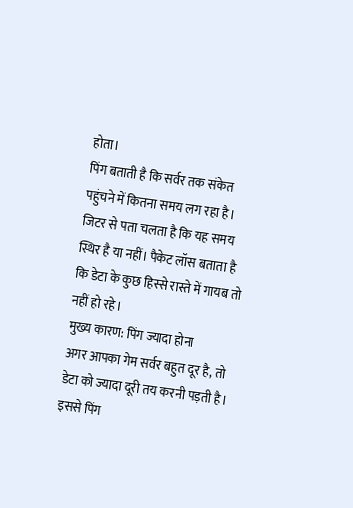होता।
पिंग बताती है कि सर्वर तक संकेत पहुंचने में कितना समय लग रहा है। जिटर से पता चलता है कि यह समय स्थिर है या नहीं। पैकेट लॉस बताता है कि डेटा के कुछ हिस्से रास्ते में गायब तो नहीं हो रहे।
मुख्य कारण: पिंग ज्यादा होना
अगर आपका गेम सर्वर बहुत दूर है, तो डेटा को ज्यादा दूरी तय करनी पड़ती है। इससे पिंग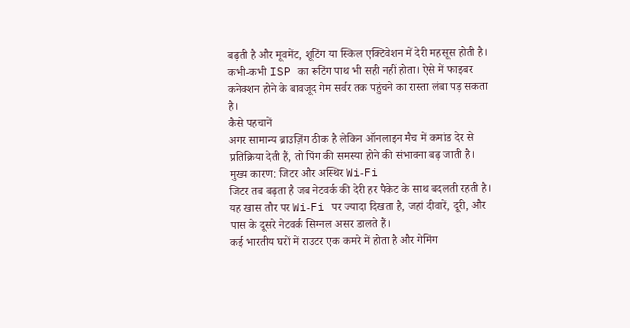बढ़ती है और मूवमेंट, शूटिंग या स्किल एक्टिवेशन में देरी महसूस होती है।
कभी-कभी ISP का रूटिंग पाथ भी सही नहीं होता। ऐसे में फाइबर कनेक्शन होने के बावजूद गेम सर्वर तक पहुंचने का रास्ता लंबा पड़ सकता है।
कैसे पहचानें
अगर सामान्य ब्राउज़िंग ठीक है लेकिन ऑनलाइन मैच में कमांड देर से प्रतिक्रिया देती हैं, तो पिंग की समस्या होने की संभावना बढ़ जाती है।
मुख्य कारण: जिटर और अस्थिर Wi‑Fi
जिटर तब बढ़ता है जब नेटवर्क की देरी हर पैकेट के साथ बदलती रहती है। यह खास तौर पर Wi‑Fi पर ज्यादा दिखता है, जहां दीवारें, दूरी, और पास के दूसरे नेटवर्क सिग्नल असर डालते हैं।
कई भारतीय घरों में राउटर एक कमरे में होता है और गेमिंग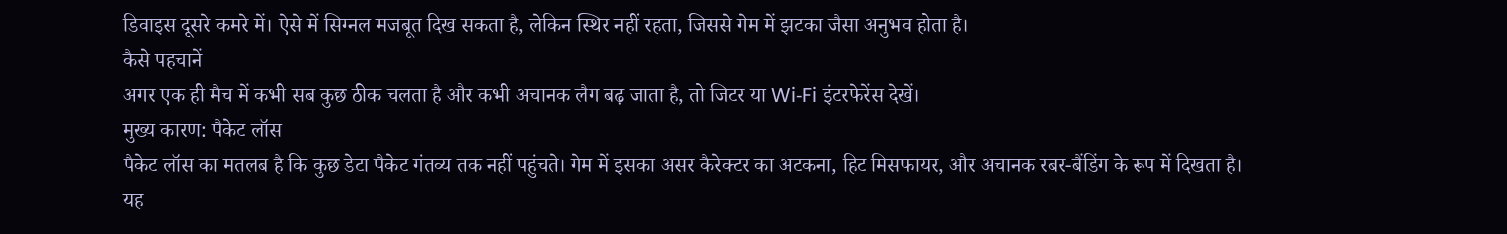डिवाइस दूसरे कमरे में। ऐसे में सिग्नल मजबूत दिख सकता है, लेकिन स्थिर नहीं रहता, जिससे गेम में झटका जैसा अनुभव होता है।
कैसे पहचानें
अगर एक ही मैच में कभी सब कुछ ठीक चलता है और कभी अचानक लैग बढ़ जाता है, तो जिटर या Wi‑Fi इंटरफेरेंस देखें।
मुख्य कारण: पैकेट लॉस
पैकेट लॉस का मतलब है कि कुछ डेटा पैकेट गंतव्य तक नहीं पहुंचते। गेम में इसका असर कैरेक्टर का अटकना, हिट मिसफायर, और अचानक रबर-बैंडिंग के रूप में दिखता है।
यह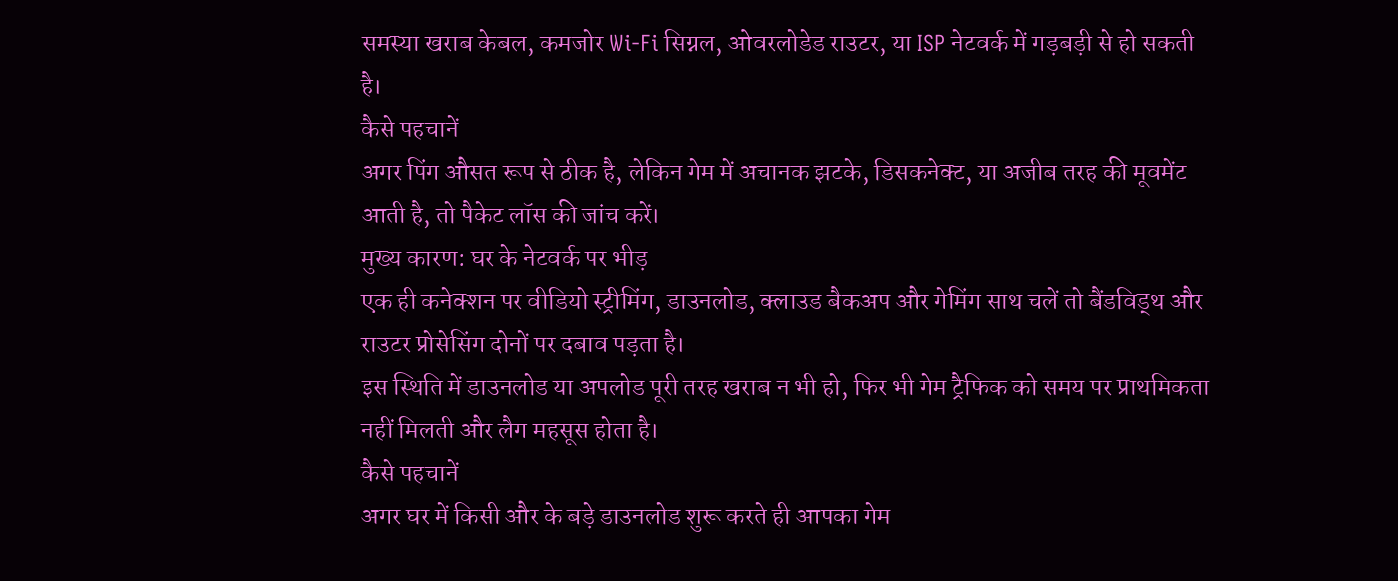समस्या खराब केबल, कमजोर Wi‑Fi सिग्नल, ओवरलोडेड राउटर, या ISP नेटवर्क में गड़बड़ी से हो सकती है।
कैसे पहचानें
अगर पिंग औसत रूप से ठीक है, लेकिन गेम में अचानक झटके, डिसकनेक्ट, या अजीब तरह की मूवमेंट आती है, तो पैकेट लॉस की जांच करें।
मुख्य कारण: घर के नेटवर्क पर भीड़
एक ही कनेक्शन पर वीडियो स्ट्रीमिंग, डाउनलोड, क्लाउड बैकअप और गेमिंग साथ चलें तो बैंडविड्थ और राउटर प्रोसेसिंग दोनों पर दबाव पड़ता है।
इस स्थिति में डाउनलोड या अपलोड पूरी तरह खराब न भी हो, फिर भी गेम ट्रैफिक को समय पर प्राथमिकता नहीं मिलती और लैग महसूस होता है।
कैसे पहचानें
अगर घर में किसी और के बड़े डाउनलोड शुरू करते ही आपका गेम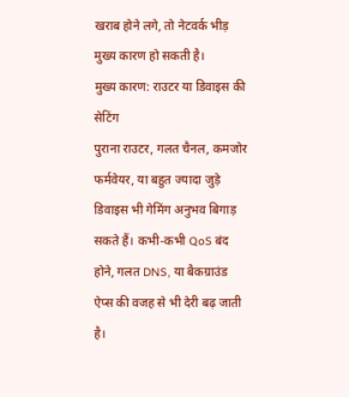खराब होने लगे, तो नेटवर्क भीड़ मुख्य कारण हो सकती है।
मुख्य कारण: राउटर या डिवाइस की सेटिंग
पुराना राउटर, गलत चैनल, कमजोर फर्मवेयर, या बहुत ज्यादा जुड़े डिवाइस भी गेमिंग अनुभव बिगाड़ सकते हैं। कभी-कभी QoS बंद होने, गलत DNS, या बैकग्राउंड ऐप्स की वजह से भी देरी बढ़ जाती है।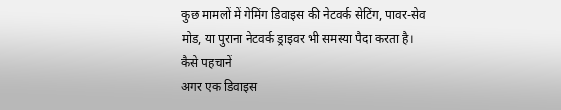कुछ मामलों में गेमिंग डिवाइस की नेटवर्क सेटिंग, पावर-सेव मोड, या पुराना नेटवर्क ड्राइवर भी समस्या पैदा करता है।
कैसे पहचानें
अगर एक डिवाइस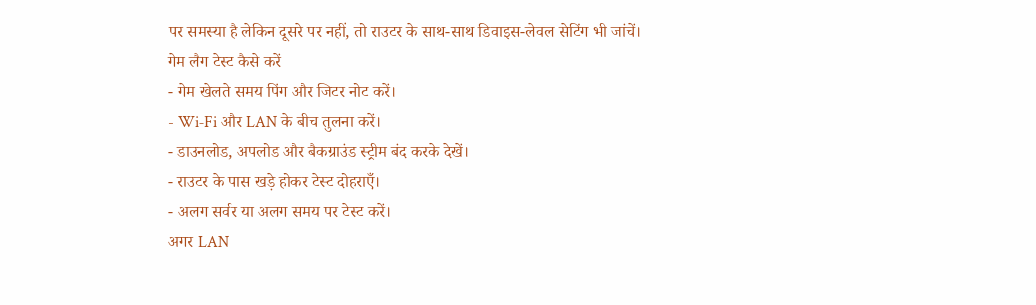पर समस्या है लेकिन दूसरे पर नहीं, तो राउटर के साथ-साथ डिवाइस-लेवल सेटिंग भी जांचें।
गेम लैग टेस्ट कैसे करें
- गेम खेलते समय पिंग और जिटर नोट करें।
- Wi‑Fi और LAN के बीच तुलना करें।
- डाउनलोड, अपलोड और बैकग्राउंड स्ट्रीम बंद करके देखें।
- राउटर के पास खड़े होकर टेस्ट दोहराएँ।
- अलग सर्वर या अलग समय पर टेस्ट करें।
अगर LAN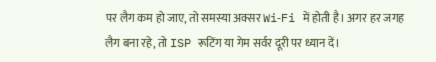पर लैग कम हो जाए, तो समस्या अक्सर Wi‑Fi में होती है। अगर हर जगह लैग बना रहे, तो ISP रूटिंग या गेम सर्वर दूरी पर ध्यान दें।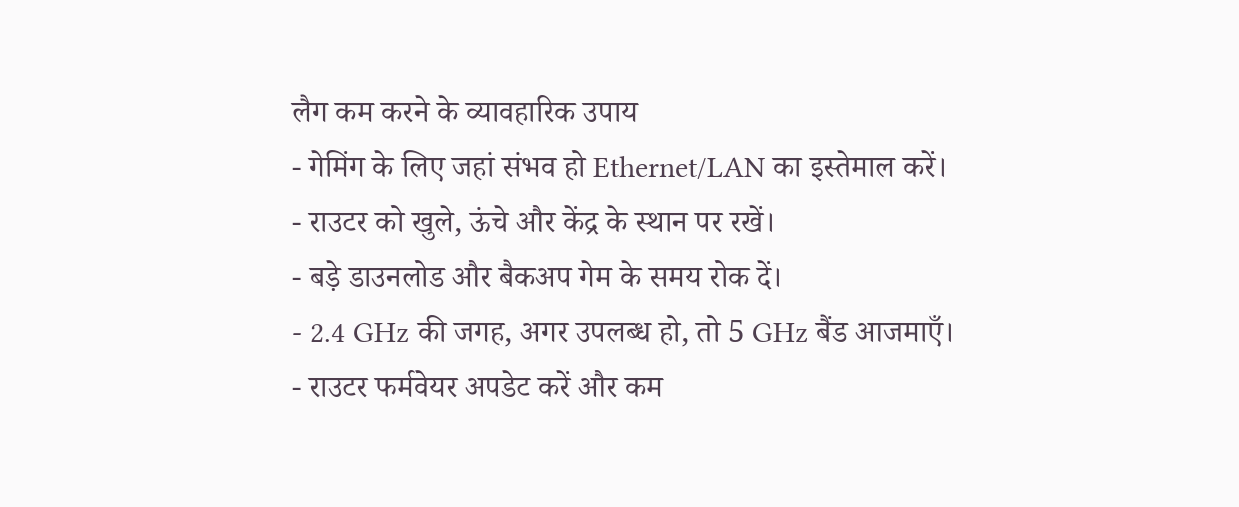लैग कम करने के व्यावहारिक उपाय
- गेमिंग के लिए जहां संभव हो Ethernet/LAN का इस्तेमाल करें।
- राउटर को खुले, ऊंचे और केंद्र के स्थान पर रखें।
- बड़े डाउनलोड और बैकअप गेम के समय रोक दें।
- 2.4 GHz की जगह, अगर उपलब्ध हो, तो 5 GHz बैंड आजमाएँ।
- राउटर फर्मवेयर अपडेट करें और कम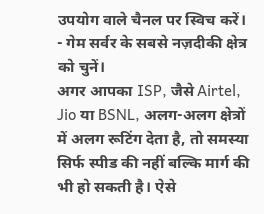उपयोग वाले चैनल पर स्विच करें।
- गेम सर्वर के सबसे नज़दीकी क्षेत्र को चुनें।
अगर आपका ISP, जैसे Airtel, Jio या BSNL, अलग-अलग क्षेत्रों में अलग रूटिंग देता है, तो समस्या सिर्फ स्पीड की नहीं बल्कि मार्ग की भी हो सकती है। ऐसे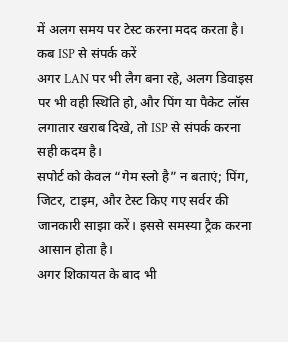में अलग समय पर टेस्ट करना मदद करता है।
कब ISP से संपर्क करें
अगर LAN पर भी लैग बना रहे, अलग डिवाइस पर भी वही स्थिति हो, और पिंग या पैकेट लॉस लगातार खराब दिखे, तो ISP से संपर्क करना सही कदम है।
सपोर्ट को केवल “गेम स्लो है” न बताएं; पिंग, जिटर, टाइम, और टेस्ट किए गए सर्वर की जानकारी साझा करें। इससे समस्या ट्रैक करना आसान होता है।
अगर शिकायत के बाद भी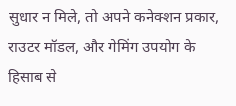सुधार न मिले, तो अपने कनेक्शन प्रकार, राउटर मॉडल, और गेमिंग उपयोग के हिसाब से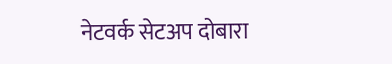नेटवर्क सेटअप दोबारा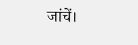जांचें।